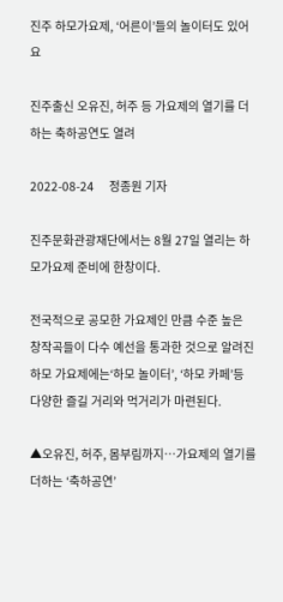진주 하모가요제, ‘어른이’들의 놀이터도 있어요

진주출신 오유진, 허주 등 가요제의 열기를 더하는 축하공연도 열려

2022-08-24     정종원 기자

진주문화관광재단에서는 8월 27일 열리는 하모가요제 준비에 한창이다.

전국적으로 공모한 가요제인 만큼 수준 높은 창작곡들이 다수 예선을 통과한 것으로 알려진 하모 가요제에는‘하모 놀이터’, ‘하모 카페’등 다양한 즐길 거리와 먹거리가 마련된다.

▲오유진, 허주, 몸부림까지…가요제의 열기를 더하는 ‘축하공연’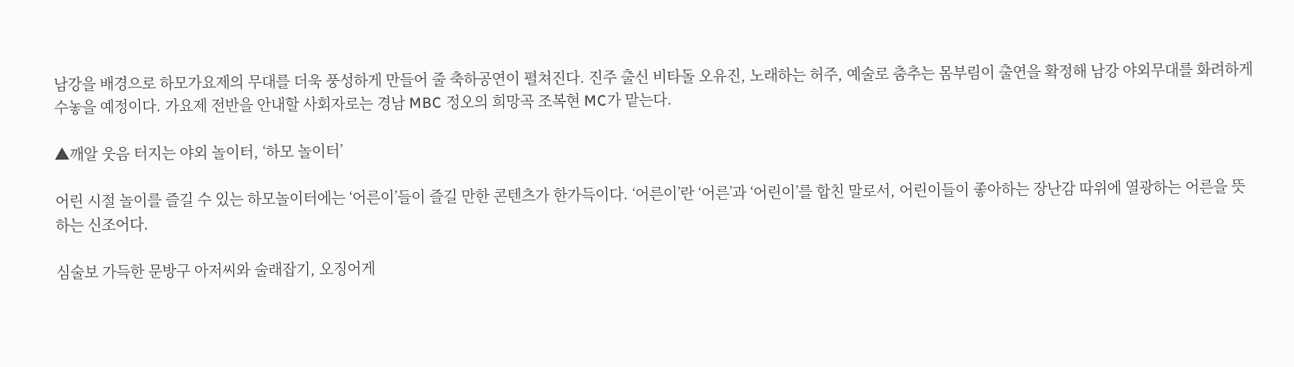남강을 배경으로 하모가요제의 무대를 더욱 풍성하게 만들어 줄 축하공연이 펼쳐진다. 진주 출신 비타돌 오유진, 노래하는 허주, 예술로 춤추는 몸부림이 출연을 확정해 남강 야외무대를 화려하게 수놓을 예정이다. 가요제 전반을 안내할 사회자로는 경남 MBC 정오의 희망곡 조복현 MC가 맡는다.

▲깨알 웃음 터지는 야외 놀이터, ‘하모 놀이터’

어린 시절 놀이를 즐길 수 있는 하모놀이터에는 ‘어른이’들이 즐길 만한 콘텐츠가 한가득이다. ‘어른이’란 ‘어른’과 ‘어린이’를 합친 말로서, 어린이들이 좋아하는 장난감 따위에 열광하는 어른을 뜻하는 신조어다.

심술보 가득한 문방구 아저씨와 술래잡기, 오징어게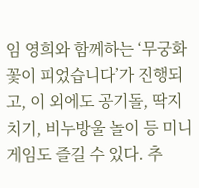임 영희와 함께하는 ‘무궁화 꽃이 피었습니다’가 진행되고, 이 외에도 공기돌, 딱지치기, 비누방울 놀이 등 미니게임도 즐길 수 있다. 추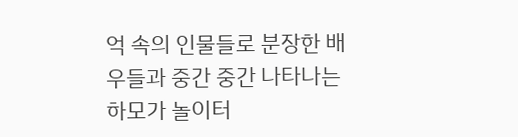억 속의 인물들로 분장한 배우들과 중간 중간 나타나는 하모가 놀이터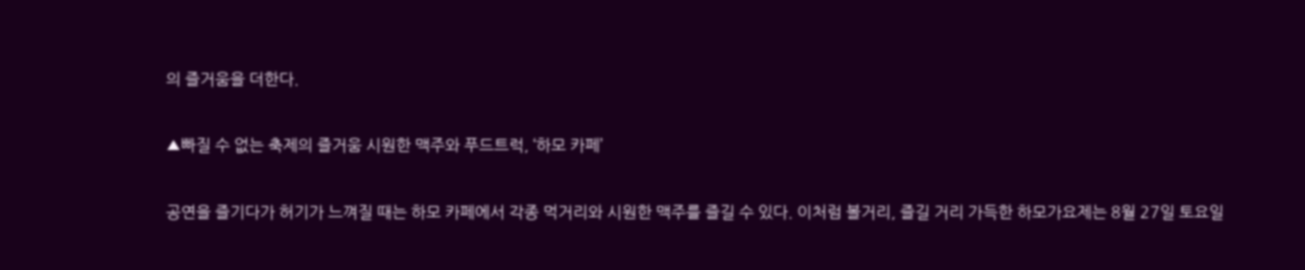의 즐거움을 더한다.

▲빠질 수 없는 축제의 즐거움 시원한 맥주와 푸드트럭, ‘하모 카페’

공연을 즐기다가 허기가 느껴질 때는 하모 카페에서 각종 먹거리와 시원한 맥주를 즐길 수 있다. 이처럼 볼거리, 즐길 거리 가득한 하모가요제는 8월 27일 토요일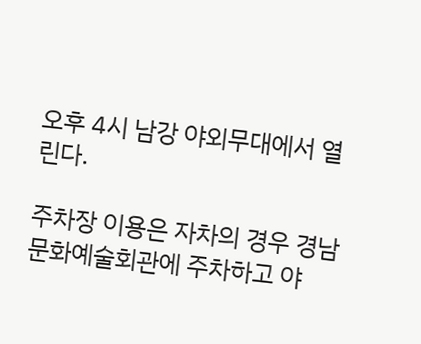오후 4시 남강 야외무대에서 열린다.

주차장 이용은 자차의 경우 경남문화예술회관에 주차하고 야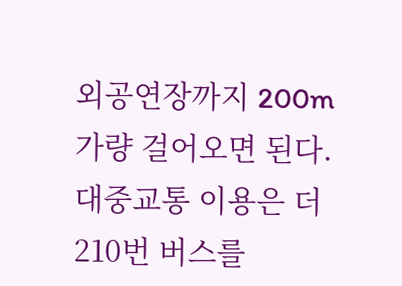외공연장까지 200m 가량 걸어오면 된다. 대중교통 이용은 더 210번 버스를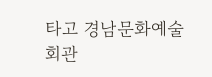타고 경남문화예술회관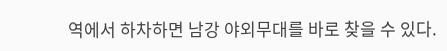역에서 하차하면 남강 야외무대를 바로 찾을 수 있다.